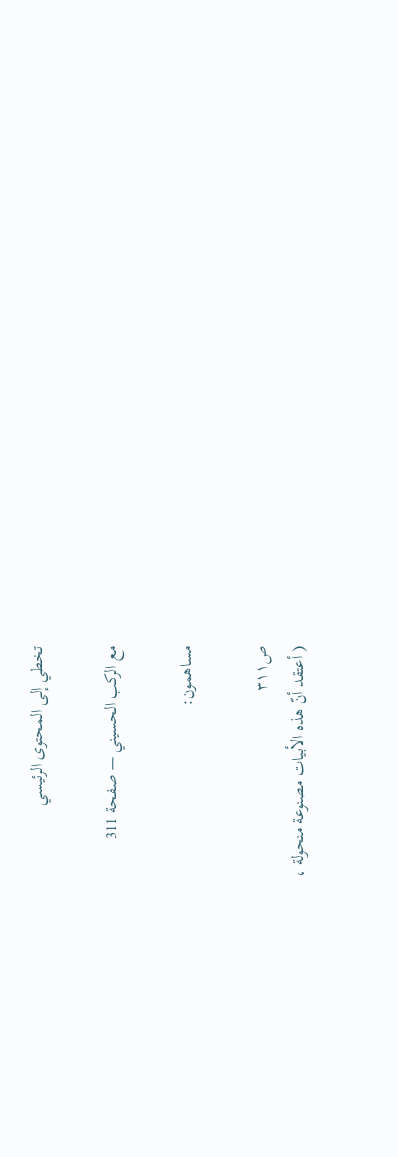تخطي إلى المحتوى الرئيسي

مع الركب الحسيني — صفحة 311

مساهمون:

ص٣١١
( أعتقد أنّ هذه الأبيات مصنوعة منحولة ،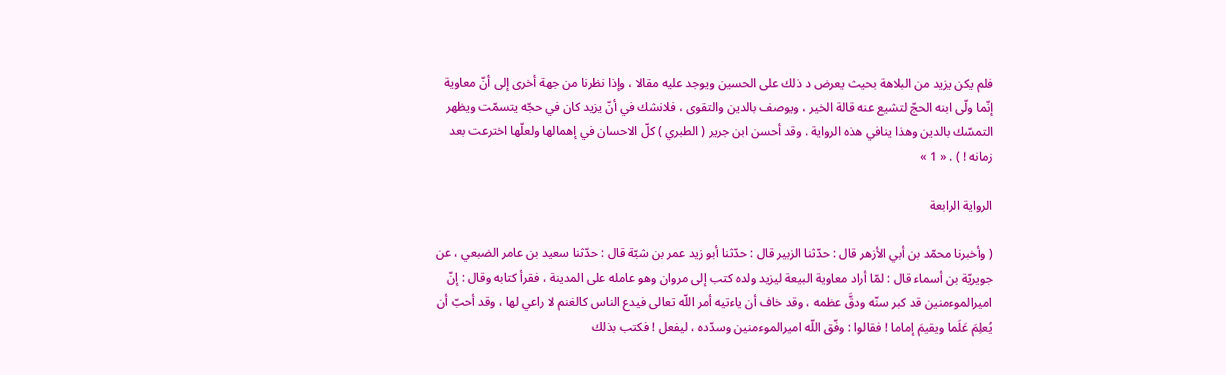فلم يكن يزيد من البلاهة بحيث يعرض د ذلك على الحسين ويوجد عليه مقالا ، وإذا نظرنا من جهة أخرى إلى أنّ معاوية إنّما ولّى ابنه الحجّ لتشيع عنه قالة الخير ، ويوصف بالدين والتقوى ، فلانشك في أنّ يزيد كان في حجّه يتسمّت ويظهر التمسّك بالدين وهذا ينافي هذه الرواية . وقد أحسن ابن جرير ( الطبري ) كلّ الاحسان في إهمالها ولعلّها اخترعت بعد زمانه ! ) . « 1 »

الرواية الرابعة

( وأخبرنا محمّد بن أبي الأزهر قال : حدّثنا الزبير قال : حدّثنا أبو زيد عمر بن شبّة قال : حدّثنا سعيد بن عامر الضبعي ، عن جويريّة بن أسماء قال : لمّا أراد معاوية البيعة ليزيد ولده كتب إلى مروان وهو عامله على المدينة ، فقرأ كتابه وقال : إنّ اميرالموءمنين قد كبر سنّه ودقَّ عظمه ، وقد خاف أن ياءتيه أمر اللّه تعالى فيدع الناس كالغنم لا راعي لها ، وقد أحبّ أن يُعلِمَ عَلَما ويقيمَ إماما ! فقالوا : وفّق اللّه اميرالموءمنين وسدّده ، ليفعل ! فكتب بذلك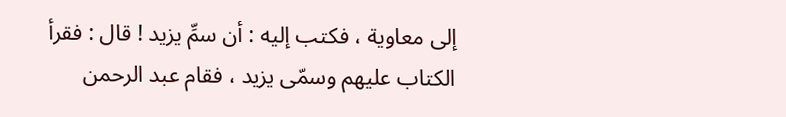إلى معاوية ، فكتب إليه : أن سمِّ يزيد ! قال : فقرأ الكتاب عليهم وسمّى يزيد ، فقام عبد الرحمن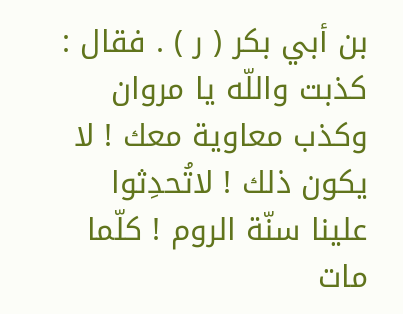بن أبي بكر ( ر ) . فقال : كذبت واللّه يا مروان وكذب معاوية معك ! لا يكون ذلك ! لاتُحدِثوا علينا سنّة الروم ! كلّما مات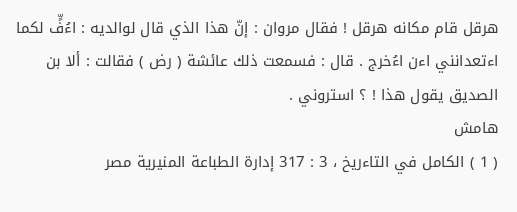هرقل قام مكانه هرقل ! فقال مروان : إنّ هذا الذي قال لوالديه : اءُفٍّ لكما اءتعدانني اءن اءُخرج . قال : فسمعت ذلك عائشة ( رض ) فقالت : ألا بن الصديق يقول هذا ! ؟ استروني .
هامش
( 1 ) الكامل في التاءريخ ، 3 : 317 إدارة الطباعة المنيرية مصر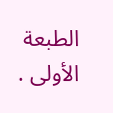الطبعة الأولى .